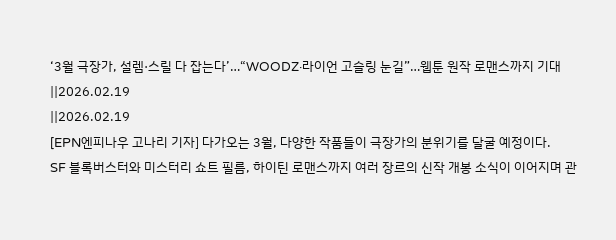‘3월 극장가, 설렘·스릴 다 잡는다’…“WOODZ·라이언 고슬링 눈길”…웹툰 원작 로맨스까지 기대
||2026.02.19
||2026.02.19
[EPN엔피나우 고나리 기자] 다가오는 3월, 다양한 작품들이 극장가의 분위기를 달굴 예정이다.
SF 블록버스터와 미스터리 쇼트 필름, 하이틴 로맨스까지 여러 장르의 신작 개봉 소식이 이어지며 관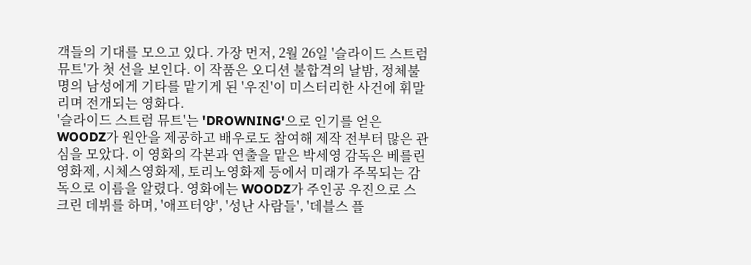객들의 기대를 모으고 있다. 가장 먼저, 2월 26일 '슬라이드 스트럼 뮤트'가 첫 선을 보인다. 이 작품은 오디션 불합격의 날밤, 정체불명의 남성에게 기타를 맡기게 된 '우진'이 미스터리한 사건에 휘말리며 전개되는 영화다.
'슬라이드 스트럼 뮤트'는 'DROWNING'으로 인기를 얻은 WOODZ가 원안을 제공하고 배우로도 참여해 제작 전부터 많은 관심을 모았다. 이 영화의 각본과 연출을 맡은 박세영 감독은 베를린영화제, 시체스영화제, 토리노영화제 등에서 미래가 주목되는 감독으로 이름을 알렸다. 영화에는 WOODZ가 주인공 우진으로 스크린 데뷔를 하며, '애프터양', '성난 사람들', '데블스 플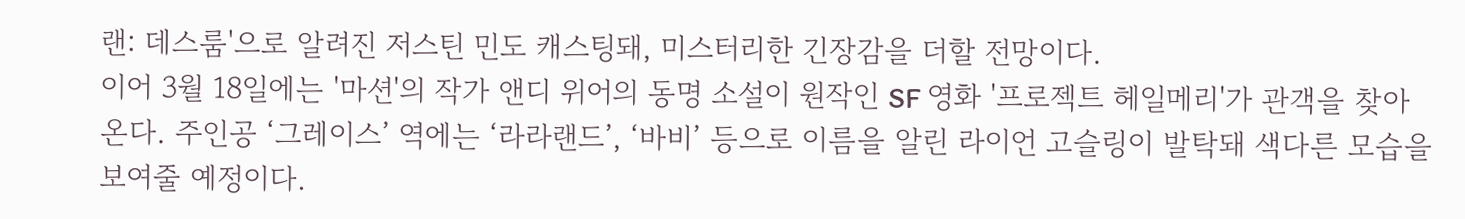랜: 데스룸'으로 알려진 저스틴 민도 캐스팅돼, 미스터리한 긴장감을 더할 전망이다.
이어 3월 18일에는 '마션'의 작가 앤디 위어의 동명 소설이 원작인 SF 영화 '프로젝트 헤일메리'가 관객을 찾아온다. 주인공 ‘그레이스’ 역에는 ‘라라랜드’, ‘바비’ 등으로 이름을 알린 라이언 고슬링이 발탁돼 색다른 모습을 보여줄 예정이다.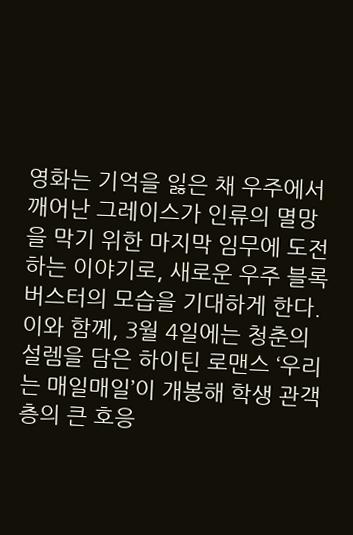영화는 기억을 잃은 채 우주에서 깨어난 그레이스가 인류의 멸망을 막기 위한 마지막 임무에 도전하는 이야기로, 새로운 우주 블록버스터의 모습을 기대하게 한다.
이와 함께, 3월 4일에는 청춘의 설렘을 담은 하이틴 로맨스 ‘우리는 매일매일’이 개봉해 학생 관객층의 큰 호응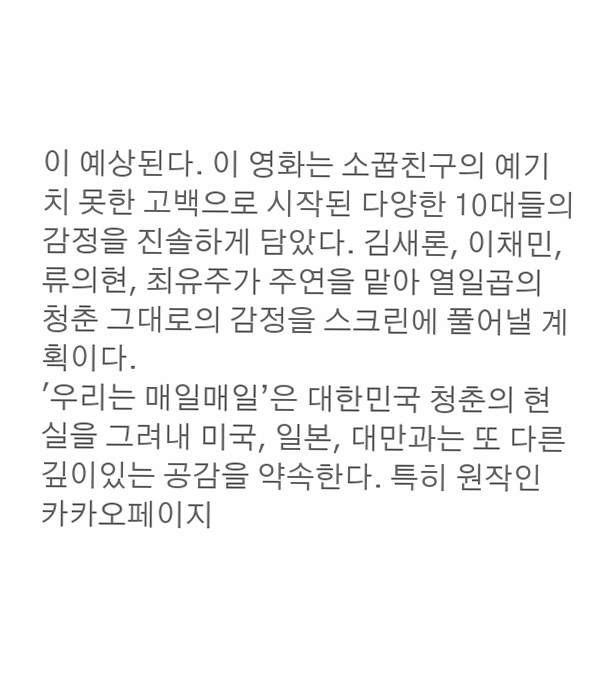이 예상된다. 이 영화는 소꿉친구의 예기치 못한 고백으로 시작된 다양한 10대들의 감정을 진솔하게 담았다. 김새론, 이채민, 류의현, 최유주가 주연을 맡아 열일곱의 청춘 그대로의 감정을 스크린에 풀어낼 계획이다.
'우리는 매일매일’은 대한민국 청춘의 현실을 그려내 미국, 일본, 대만과는 또 다른 깊이있는 공감을 약속한다. 특히 원작인 카카오페이지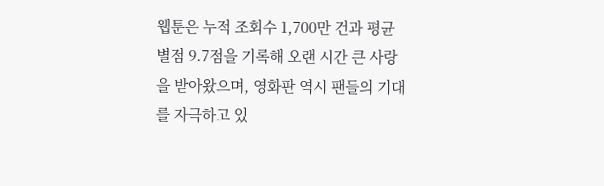웹툰은 누적 조회수 1,700만 건과 평균 별점 9.7점을 기록해 오랜 시간 큰 사랑을 받아왔으며, 영화판 역시 팬들의 기대를 자극하고 있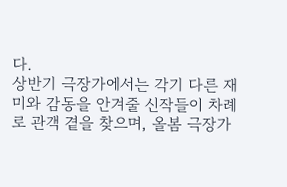다.
상반기 극장가에서는 각기 다른 재미와 감동을 안겨줄 신작들이 차례로 관객 곁을 찾으며, 올봄 극장가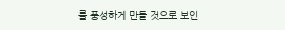를 풍성하게 만들 것으로 보인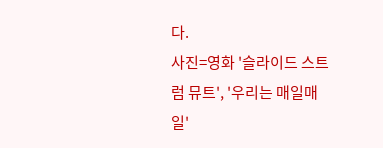다.
사진=영화 '슬라이드 스트럼 뮤트', '우리는 매일매일'